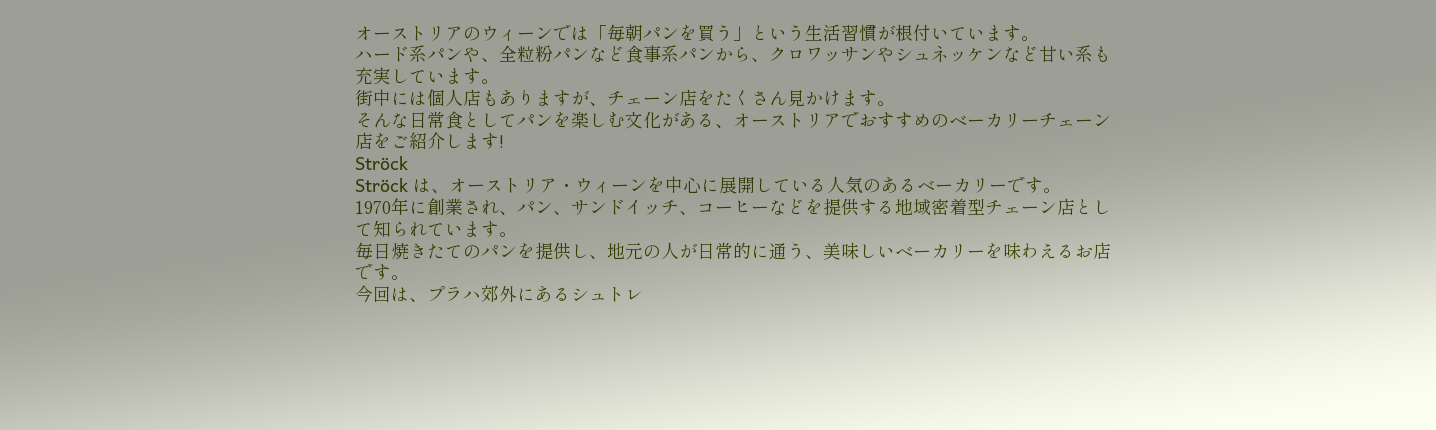オーストリアのウィーンでは「毎朝パンを買う」という生活習慣が根付いています。
ハード系パンや、全粒粉パンなど食事系パンから、クロワッサンやシュネッケンなど甘い系も充実しています。
街中には個人店もありますが、チェーン店をたくさん見かけます。
そんな日常食としてパンを楽しむ文化がある、オーストリアでおすすめのベーカリーチェーン店をご紹介します!
Ströck
Ströck は、オーストリア・ウィーンを中心に展開している人気のあるベーカリーです。
1970年に創業され、パン、サンドイッチ、コーヒーなどを提供する地域密着型チェーン店として知られています。
毎日焼きたてのパンを提供し、地元の人が日常的に通う、美味しいベーカリーを味わえるお店です。
今回は、プラハ郊外にあるシュトレ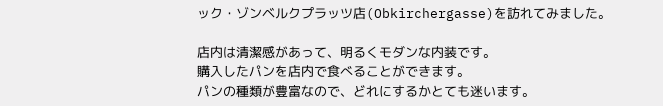ック・ゾンベルクプラッツ店(Obkirchergasse)を訪れてみました。

店内は清潔感があって、明るくモダンな内装です。
購入したパンを店内で食べることができます。
パンの種類が豊富なので、どれにするかとても迷います。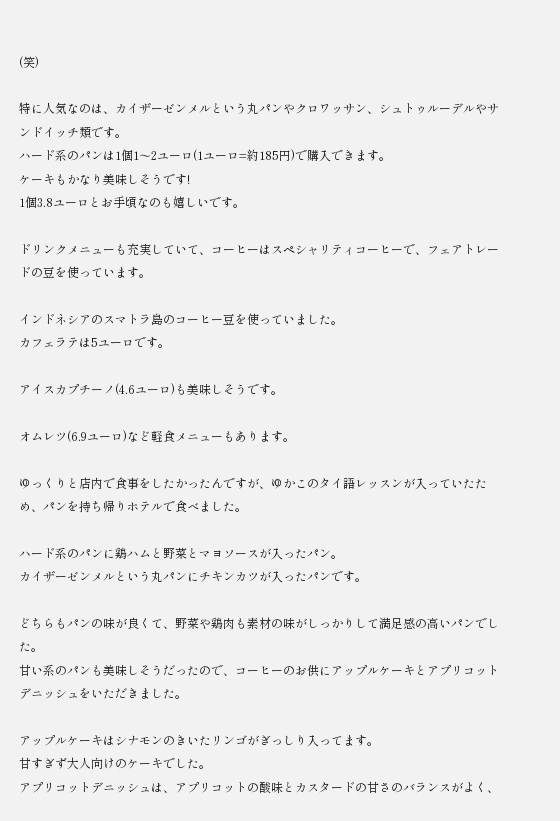(笑)

特に人気なのは、カイザーゼンメルという丸パンやクロワッサン、シュトゥルーデルやサンドイッチ類です。
ハード系のパンは1個1〜2ユーロ(1ユーロ=約185円)で購入できます。
ケーキもかなり美味しそうです!
1個3.8ユーロとお手頃なのも嬉しいです。

ドリンクメニューも充実していて、コーヒーはスペシャリティコーヒーで、フェアトレードの豆を使っています。

インドネシアのスマトラ島のコーヒー豆を使っていました。
カフェラテは5ユーロです。

アイスカプチーノ(4.6ユーロ)も美味しそうです。

オムレツ(6.9ユーロ)など軽食メニューもあります。

ゆっくりと店内で食事をしたかったんですが、ゆかこのタイ語レッスンが入っていたため、パンを持ち帰りホテルで食べました。

ハード系のパンに鶏ハムと野菜とマヨソースが入ったパン。
カイザーゼンメルという丸パンにチキンカツが入ったパンです。

どちらもパンの味が良くて、野菜や鶏肉も素材の味がしっかりして満足感の高いパンでした。
甘い系のパンも美味しそうだったので、コーヒーのお供にアップルケーキとアプリコットデニッシュをいただきました。

アップルケーキはシナモンのきいたリンゴがぎっしり入ってます。
甘すぎず大人向けのケーキでした。
アプリコットデニッシュは、アプリコットの酸味とカスタードの甘さのバランスがよく、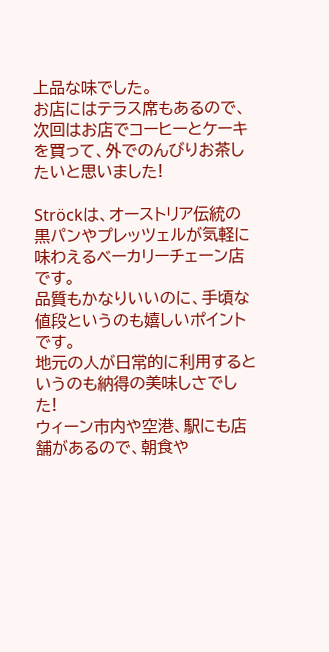上品な味でした。
お店にはテラス席もあるので、次回はお店でコーヒーとケーキを買って、外でのんびりお茶したいと思いました!

Ströckは、オーストリア伝統の黒パンやプレッツェルが気軽に味わえるベーカリーチェーン店です。
品質もかなりいいのに、手頃な値段というのも嬉しいポイントです。
地元の人が日常的に利用するというのも納得の美味しさでした!
ウィーン市内や空港、駅にも店舗があるので、朝食や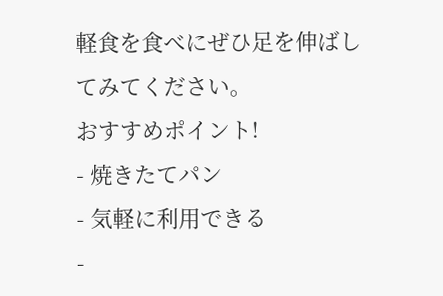軽食を食べにぜひ足を伸ばしてみてください。
おすすめポイント!
- 焼きたてパン
- 気軽に利用できる
-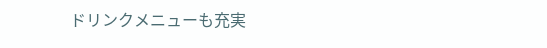ドリンクメニューも充実